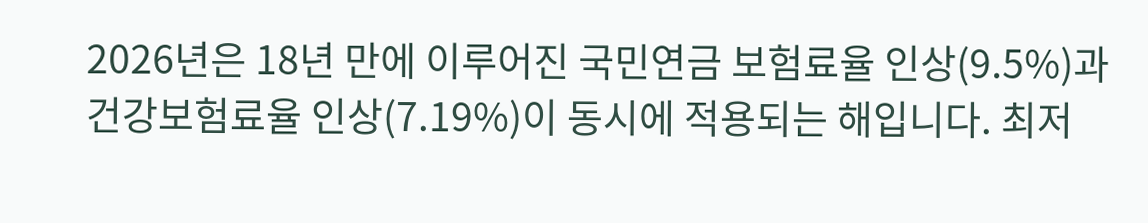2026년은 18년 만에 이루어진 국민연금 보험료율 인상(9.5%)과 건강보험료율 인상(7.19%)이 동시에 적용되는 해입니다. 최저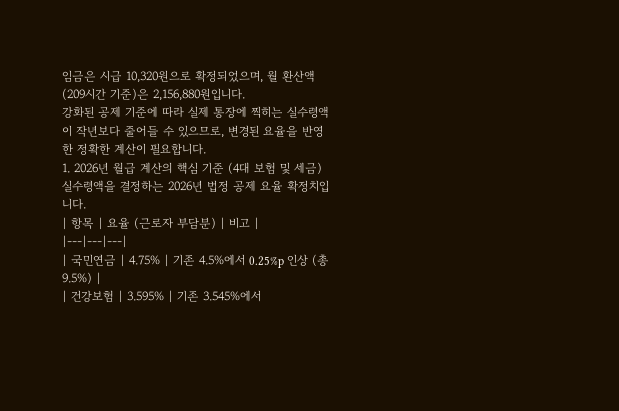임금은 시급 10,320원으로 확정되었으며, 월 환산액(209시간 기준)은 2,156,880원입니다.
강화된 공제 기준에 따라 실제 통장에 찍히는 실수령액이 작년보다 줄어들 수 있으므로, 변경된 요율을 반영한 정확한 계산이 필요합니다.
1. 2026년 월급 계산의 핵심 기준 (4대 보험 및 세금)
실수령액을 결정하는 2026년 법정 공제 요율 확정치입니다.
| 항목 | 요율 (근로자 부담분) | 비고 |
|---|---|---|
| 국민연금 | 4.75% | 기존 4.5%에서 0.25%p 인상 (총 9.5%) |
| 건강보험 | 3.595% | 기존 3.545%에서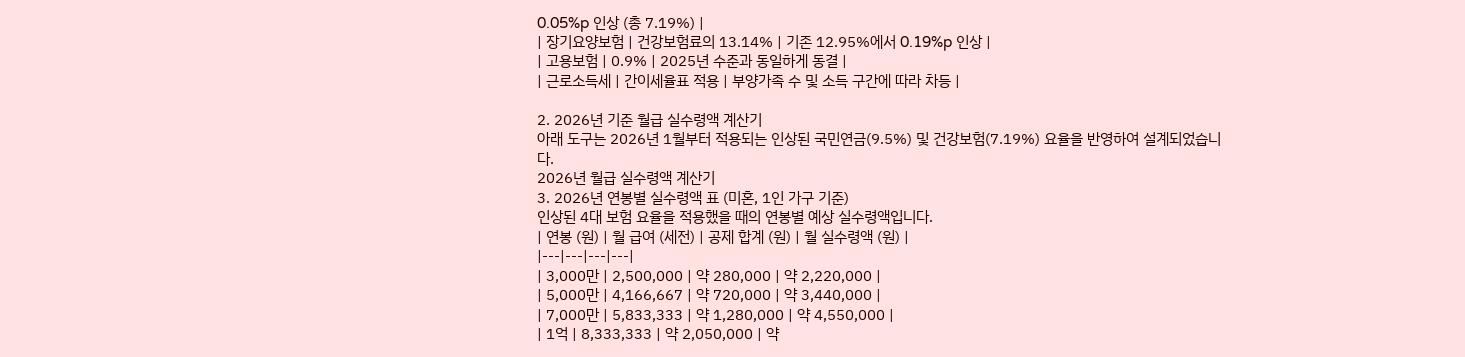0.05%p 인상 (총 7.19%) |
| 장기요양보험 | 건강보험료의 13.14% | 기존 12.95%에서 0.19%p 인상 |
| 고용보험 | 0.9% | 2025년 수준과 동일하게 동결 |
| 근로소득세 | 간이세율표 적용 | 부양가족 수 및 소득 구간에 따라 차등 |

2. 2026년 기준 월급 실수령액 계산기
아래 도구는 2026년 1월부터 적용되는 인상된 국민연금(9.5%) 및 건강보험(7.19%) 요율을 반영하여 설계되었습니다.
2026년 월급 실수령액 계산기
3. 2026년 연봉별 실수령액 표 (미혼, 1인 가구 기준)
인상된 4대 보험 요율을 적용했을 때의 연봉별 예상 실수령액입니다.
| 연봉 (원) | 월 급여 (세전) | 공제 합계 (원) | 월 실수령액 (원) |
|---|---|---|---|
| 3,000만 | 2,500,000 | 약 280,000 | 약 2,220,000 |
| 5,000만 | 4,166,667 | 약 720,000 | 약 3,440,000 |
| 7,000만 | 5,833,333 | 약 1,280,000 | 약 4,550,000 |
| 1억 | 8,333,333 | 약 2,050,000 | 약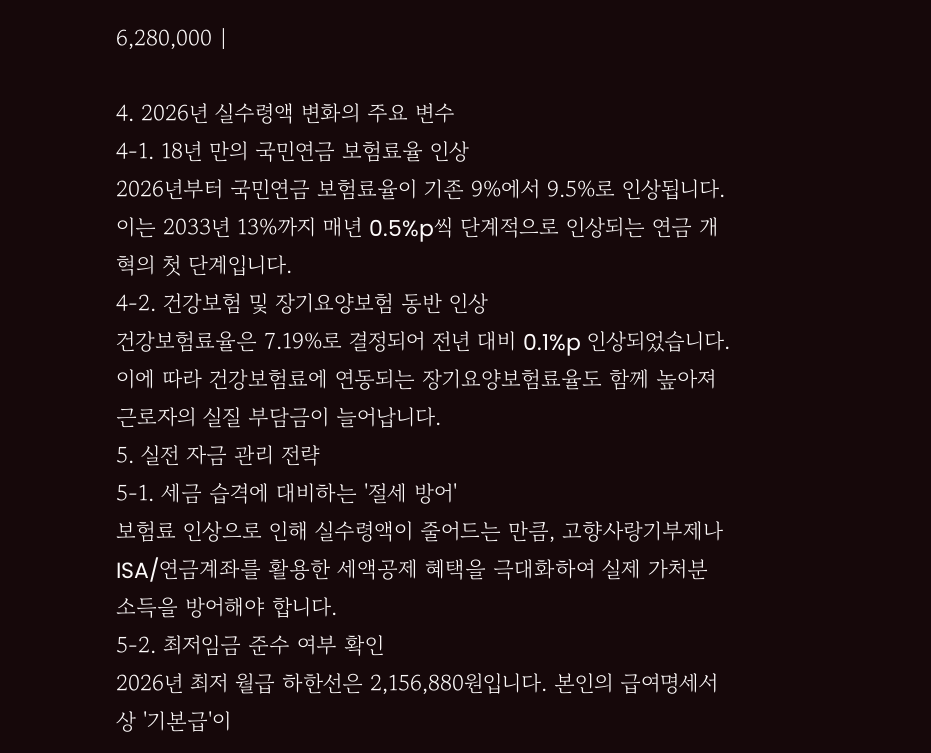6,280,000 |

4. 2026년 실수령액 변화의 주요 변수
4-1. 18년 만의 국민연금 보험료율 인상
2026년부터 국민연금 보험료율이 기존 9%에서 9.5%로 인상됩니다. 이는 2033년 13%까지 매년 0.5%p씩 단계적으로 인상되는 연금 개혁의 첫 단계입니다.
4-2. 건강보험 및 장기요양보험 동반 인상
건강보험료율은 7.19%로 결정되어 전년 대비 0.1%p 인상되었습니다. 이에 따라 건강보험료에 연동되는 장기요양보험료율도 함께 높아져 근로자의 실질 부담금이 늘어납니다.
5. 실전 자금 관리 전략
5-1. 세금 습격에 대비하는 '절세 방어'
보험료 인상으로 인해 실수령액이 줄어드는 만큼, 고향사랑기부제나 ISA/연금계좌를 활용한 세액공제 혜택을 극대화하여 실제 가처분 소득을 방어해야 합니다.
5-2. 최저임금 준수 여부 확인
2026년 최저 월급 하한선은 2,156,880원입니다. 본인의 급여명세서상 '기본급'이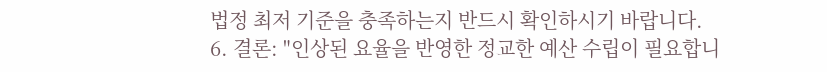법정 최저 기준을 충족하는지 반드시 확인하시기 바랍니다.
6. 결론: "인상된 요율을 반영한 정교한 예산 수립이 필요합니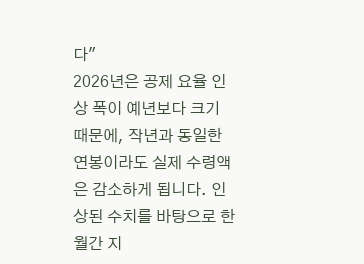다"
2026년은 공제 요율 인상 폭이 예년보다 크기 때문에, 작년과 동일한 연봉이라도 실제 수령액은 감소하게 됩니다. 인상된 수치를 바탕으로 한 월간 지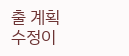출 계획 수정이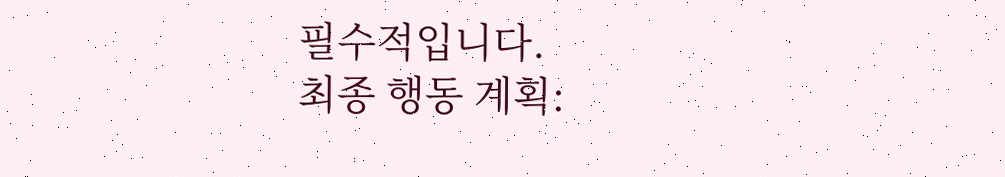필수적입니다.
최종 행동 계획: